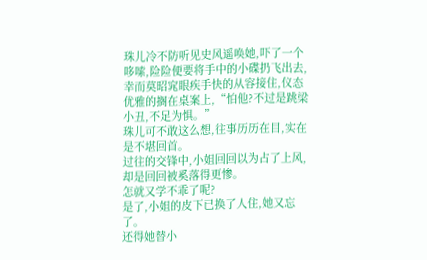珠儿冷不防听见史风遥唤她,吓了一个哆嗦,险险便要将手中的小碟扔飞出去,幸而莫昭窕眼疾手快的从容接住,仪态优雅的搁在桌案上,“怕他?不过是跳梁小丑,不足为惧。”
珠儿可不敢这么想,往事历历在目,实在是不堪回首。
过往的交锋中,小姐回回以为占了上风,却是回回被奚落得更惨。
怎就又学不乖了呢?
是了,小姐的皮下已换了人住,她又忘了。
还得她替小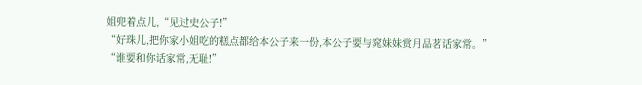姐兜着点儿,“见过史公子!”
“好珠儿,把你家小姐吃的糕点都给本公子来一份,本公子要与窕妹妹赏月品茗话家常。”
“谁要和你话家常,无耻!”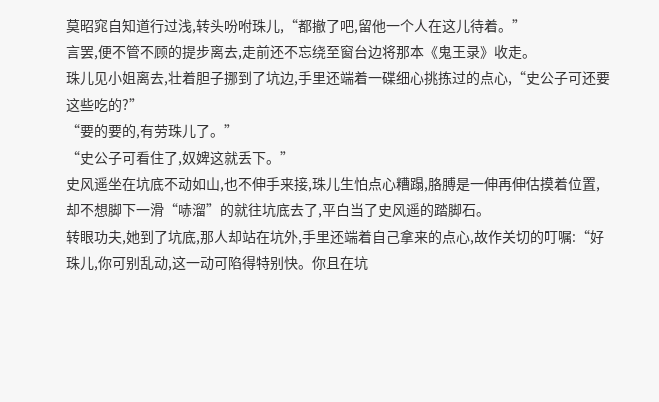莫昭窕自知道行过浅,转头吩咐珠儿,“都撤了吧,留他一个人在这儿待着。”
言罢,便不管不顾的提步离去,走前还不忘绕至窗台边将那本《鬼王录》收走。
珠儿见小姐离去,壮着胆子挪到了坑边,手里还端着一碟细心挑拣过的点心,“史公子可还要这些吃的?”
“要的要的,有劳珠儿了。”
“史公子可看住了,奴婢这就丢下。”
史风遥坐在坑底不动如山,也不伸手来接,珠儿生怕点心糟蹋,胳膊是一伸再伸估摸着位置,却不想脚下一滑“哧溜”的就往坑底去了,平白当了史风遥的踏脚石。
转眼功夫,她到了坑底,那人却站在坑外,手里还端着自己拿来的点心,故作关切的叮嘱:“好珠儿,你可别乱动,这一动可陷得特别快。你且在坑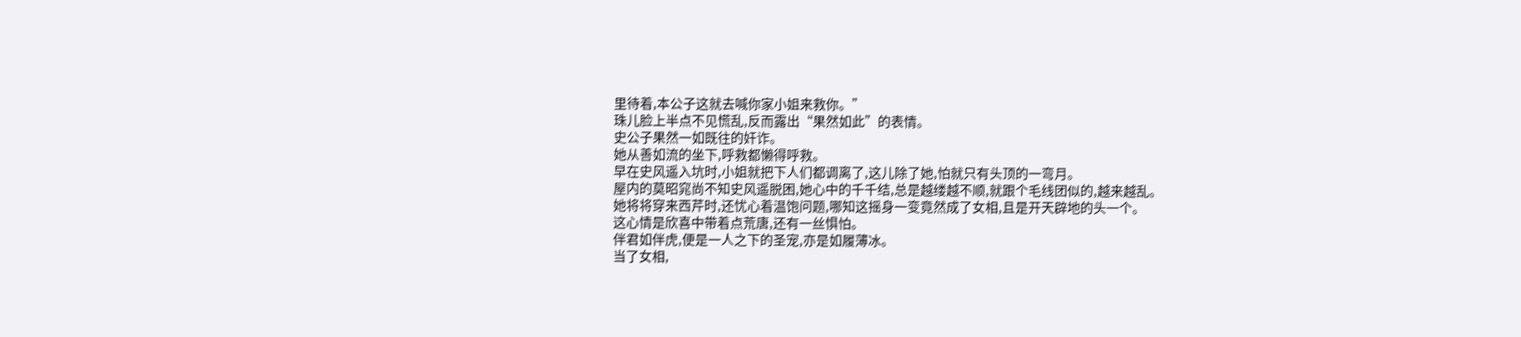里待着,本公子这就去喊你家小姐来救你。”
珠儿脸上半点不见慌乱,反而露出“果然如此”的表情。
史公子果然一如既往的奸诈。
她从善如流的坐下,呼救都懒得呼救。
早在史风遥入坑时,小姐就把下人们都调离了,这儿除了她,怕就只有头顶的一弯月。
屋内的莫昭窕尚不知史风遥脱困,她心中的千千结,总是越缕越不顺,就跟个毛线团似的,越来越乱。
她将将穿来西芹时,还忧心着温饱问题,哪知这摇身一变竟然成了女相,且是开天辟地的头一个。
这心情是欣喜中带着点荒唐,还有一丝惧怕。
伴君如伴虎,便是一人之下的圣宠,亦是如履薄冰。
当了女相,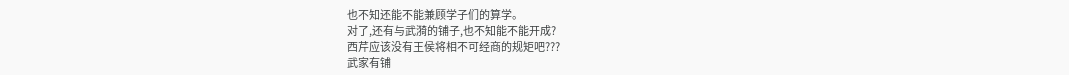也不知还能不能兼顾学子们的算学。
对了,还有与武漪的铺子,也不知能不能开成?
西芹应该没有王侯将相不可经商的规矩吧???
武家有铺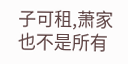子可租,萧家也不是所有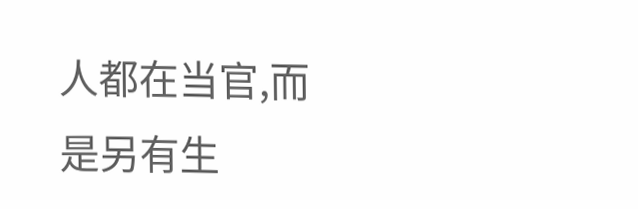人都在当官,而是另有生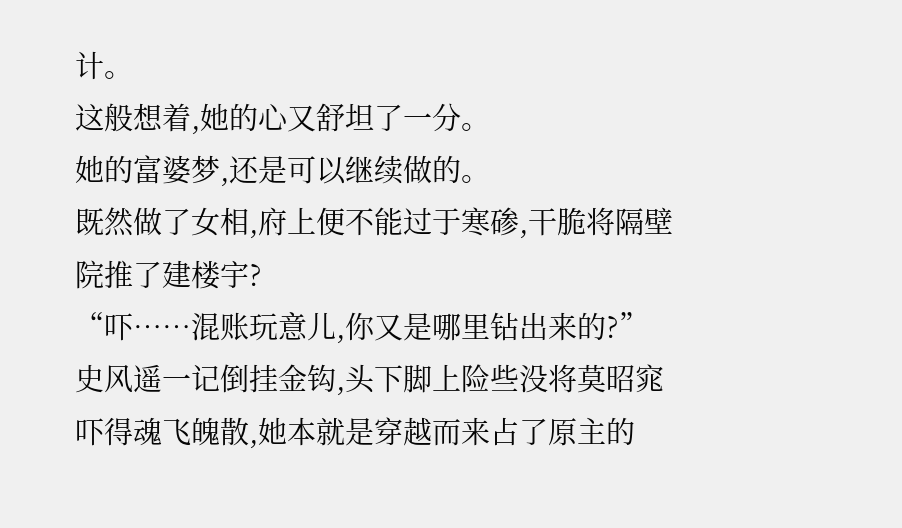计。
这般想着,她的心又舒坦了一分。
她的富婆梦,还是可以继续做的。
既然做了女相,府上便不能过于寒碜,干脆将隔壁院推了建楼宇?
“吓……混账玩意儿,你又是哪里钻出来的?”
史风遥一记倒挂金钩,头下脚上险些没将莫昭窕吓得魂飞魄散,她本就是穿越而来占了原主的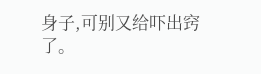身子,可别又给吓出窍了。